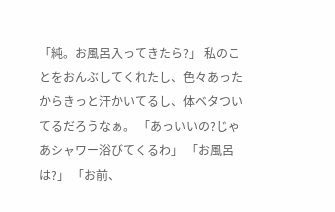「純。お風呂入ってきたら?」 私のことをおんぶしてくれたし、色々あったからきっと汗かいてるし、体ベタついてるだろうなぁ。 「あっいいの?じゃあシャワー浴びてくるわ」 「お風呂は?」 「お前、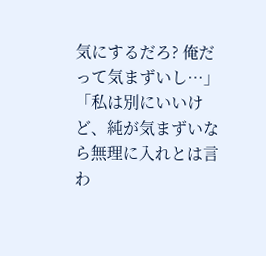気にするだろ? 俺だって気まずいし…」 「私は別にいいけど、純が気まずいなら無理に入れとは言わ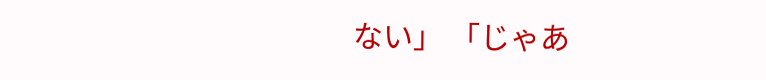ない」 「じゃあ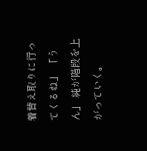着替え取りに行ってくるね」 「うん」 純が階段を上がっていく。